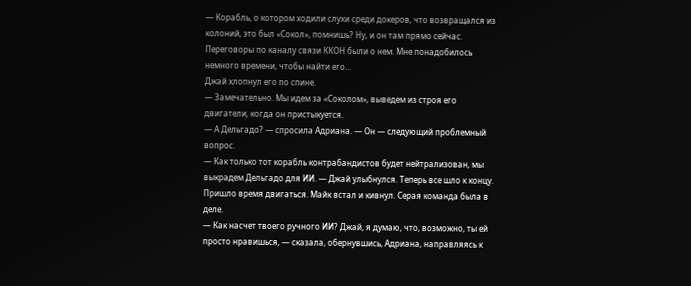— Корабль, о котором ходили слухи среди докеров, что возвращался из колоний, это был «Сокол», помнишь? Ну, и он там прямо сейчас. Переговоры по каналу связи ККОН были о нем. Мне понадобилось немного времени, чтобы найти его…
Джай хлопнул его по спине.
— Замечательно. Мы идем за «Соколом», выведем из строя его двигатели, когда он пристыкуется.
— А Дельгадо? — спросила Адриана. — Он — следующий проблемный вопрос.
— Как только тот корабль контрабандистов будет нейтрализован, мы выкрадем Дельгадо для ИИ. — Джай улыбнулся. Теперь все шло к концу. Пришло время двигаться. Майк встал и кивнул. Серая команда была в деле.
— Как насчет твоего ручного ИИ? Джай, я думаю, что, возможно, ты ей просто нравишься, — сказала, обернувшись, Адриана, направляясь к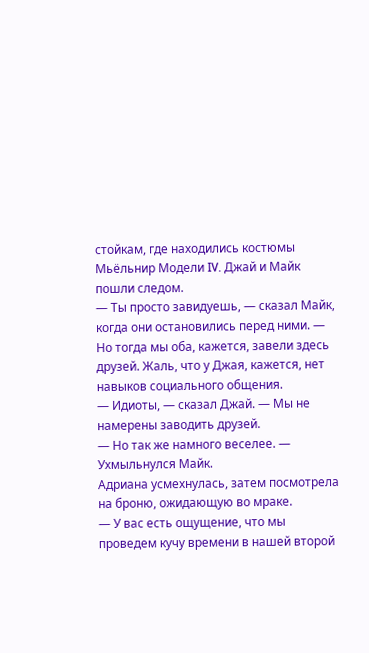стойкам, где находились костюмы Мьёльнир Модели IV. Джай и Майк пошли следом.
— Ты просто завидуешь, — сказал Майк, когда они остановились перед ними. — Но тогда мы оба, кажется, завели здесь друзей. Жаль, что у Джая, кажется, нет навыков социального общения.
— Идиоты, — сказал Джай. — Мы не намерены заводить друзей.
— Но так же намного веселее. — Ухмыльнулся Майк.
Адриана усмехнулась, затем посмотрела на броню, ожидающую во мраке.
— У вас есть ощущение, что мы проведем кучу времени в нашей второй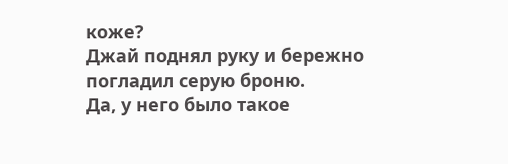коже?
Джай поднял руку и бережно погладил серую броню.
Да, у него было такое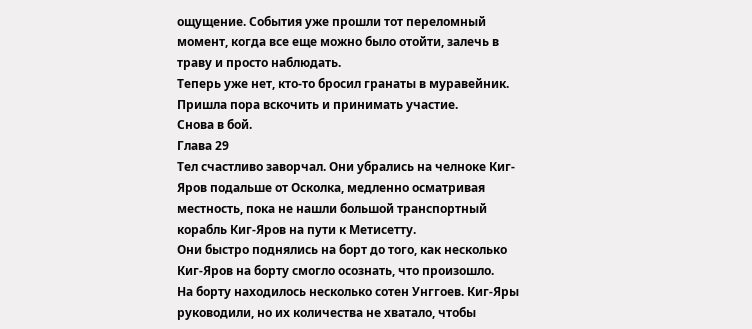ощущение. События уже прошли тот переломный момент, когда все еще можно было отойти, залечь в траву и просто наблюдать.
Теперь уже нет, кто-то бросил гранаты в муравейник. Пришла пора вскочить и принимать участие.
Снова в бой.
Глава 29
Тел счастливо заворчал. Они убрались на челноке Киг-Яров подальше от Осколка, медленно осматривая местность, пока не нашли большой транспортный корабль Киг-Яров на пути к Метисетту.
Они быстро поднялись на борт до того, как несколько Киг-Яров на борту смогло осознать, что произошло.
На борту находилось несколько сотен Унггоев. Киг-Яры руководили, но их количества не хватало, чтобы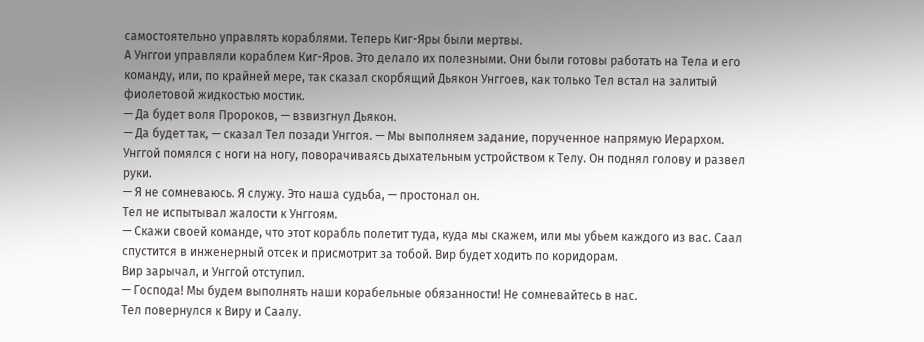самостоятельно управлять кораблями. Теперь Киг-Яры были мертвы.
А Унггои управляли кораблем Киг-Яров. Это делало их полезными. Они были готовы работать на Тела и его команду, или, по крайней мере, так сказал скорбящий Дьякон Унггоев, как только Тел встал на залитый фиолетовой жидкостью мостик.
— Да будет воля Пророков, — взвизгнул Дьякон.
— Да будет так, — сказал Тел позади Унггоя. — Мы выполняем задание, порученное напрямую Иерархом.
Унггой помялся с ноги на ногу, поворачиваясь дыхательным устройством к Телу. Он поднял голову и развел руки.
— Я не сомневаюсь. Я служу. Это наша судьба, — простонал он.
Тел не испытывал жалости к Унггоям.
— Скажи своей команде, что этот корабль полетит туда, куда мы скажем, или мы убьем каждого из вас. Саал спустится в инженерный отсек и присмотрит за тобой. Вир будет ходить по коридорам.
Вир зарычал, и Унггой отступил.
— Господа! Мы будем выполнять наши корабельные обязанности! Не сомневайтесь в нас.
Тел повернулся к Виру и Саалу.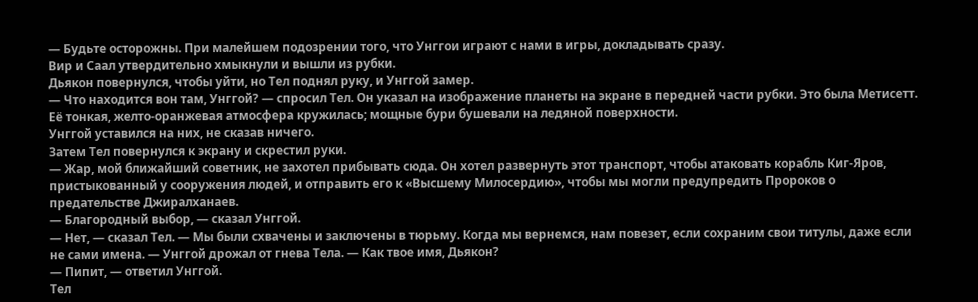— Будьте осторожны. При малейшем подозрении того, что Унггои играют с нами в игры, докладывать сразу.
Вир и Саал утвердительно хмыкнули и вышли из рубки.
Дьякон повернулся, чтобы уйти, но Тел поднял руку, и Унггой замер.
— Что находится вон там, Унггой? — спросил Тел. Он указал на изображение планеты на экране в передней части рубки. Это была Метисетт. Её тонкая, желто-оранжевая атмосфера кружилась; мощные бури бушевали на ледяной поверхности.
Унггой уставился на них, не сказав ничего.
Затем Тел повернулся к экрану и скрестил руки.
— Жар, мой ближайший советник, не захотел прибывать сюда. Он хотел развернуть этот транспорт, чтобы атаковать корабль Киг-Яров, пристыкованный у сооружения людей, и отправить его к «Высшему Милосердию», чтобы мы могли предупредить Пророков о предательстве Джиралханаев.
— Благородный выбор, — сказал Унггой.
— Нет, — сказал Тел. — Мы были схвачены и заключены в тюрьму. Когда мы вернемся, нам повезет, если сохраним свои титулы, даже если не сами имена. — Унггой дрожал от гнева Тела. — Как твое имя, Дьякон?
— Пипит, — ответил Унггой.
Тел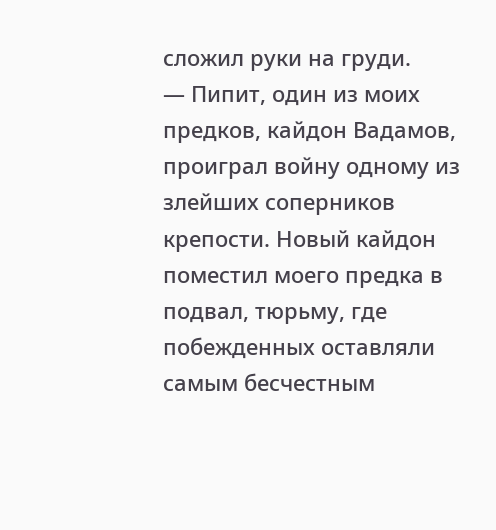сложил руки на груди.
— Пипит, один из моих предков, кайдон Вадамов, проиграл войну одному из злейших соперников крепости. Новый кайдон поместил моего предка в подвал, тюрьму, где побежденных оставляли самым бесчестным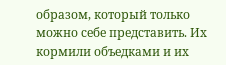образом, который только можно себе представить. Их кормили объедками и их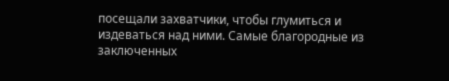посещали захватчики, чтобы глумиться и издеваться над ними. Самые благородные из заключенных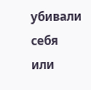убивали себя или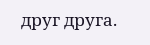друг друга.